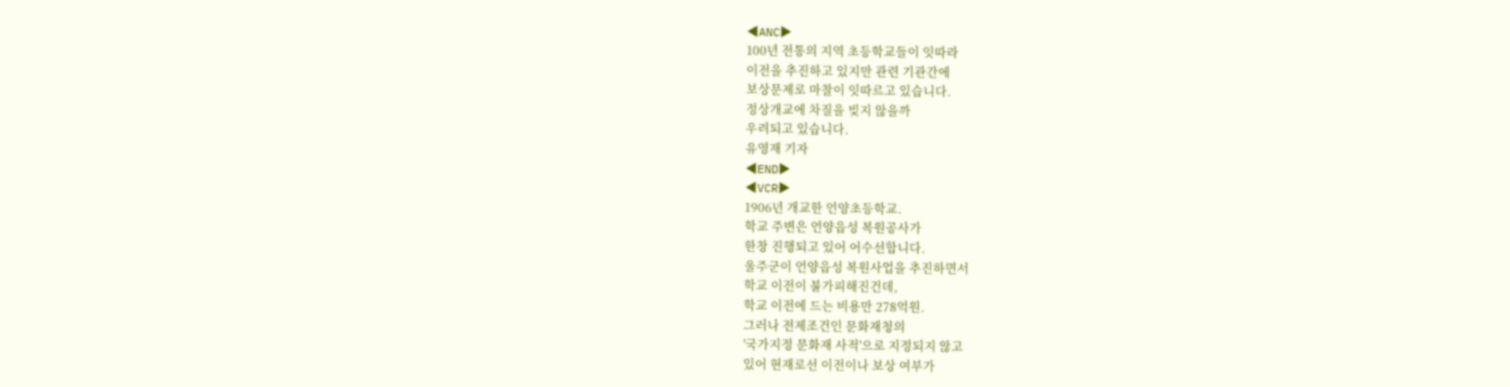◀ANC▶
100년 전통의 지역 초등학교들이 잇따라
이전을 추진하고 있지만 관련 기관간에
보상문제로 마찰이 잇따르고 있습니다.
정상개교에 차질을 빚지 않을까
우려되고 있습니다.
유영재 기자
◀END▶
◀VCR▶
1906년 개교한 언양초등학교.
학교 주변은 언양읍성 복원공사가
한창 진행되고 있어 어수선합니다.
울주군이 언양읍성 복원사업을 추진하면서
학교 이전이 불가피해진건데,
학교 이전에 드는 비용만 278억원.
그러나 전제조건인 문화재청의
'국가지정 문화재 사적'으로 지정되지 않고
있어 현재로선 이전이나 보상 여부가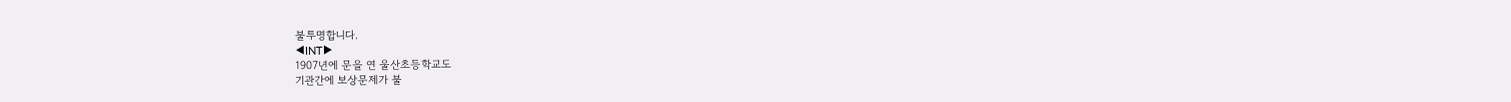불투명합니다.
◀INT▶
1907년에 문을 연 울산초등학교도
기관간에 보상문제가 불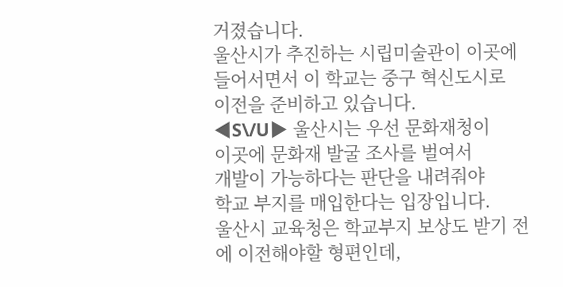거졌습니다.
울산시가 추진하는 시립미술관이 이곳에
들어서면서 이 학교는 중구 혁신도시로
이전을 준비하고 있습니다.
◀S\/U▶ 울산시는 우선 문화재청이
이곳에 문화재 발굴 조사를 벌여서
개발이 가능하다는 판단을 내려줘야
학교 부지를 매입한다는 입장입니다.
울산시 교육청은 학교부지 보상도 받기 전에 이전해야할 형편인데,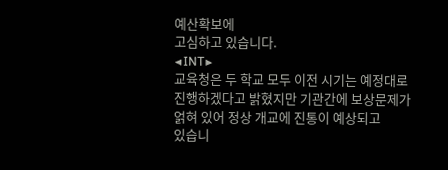예산확보에
고심하고 있습니다.
◀INT▶
교육청은 두 학교 모두 이전 시기는 예정대로 진행하겠다고 밝혔지만 기관간에 보상문제가
얽혀 있어 정상 개교에 진통이 예상되고
있습니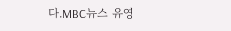다.MBC뉴스 유영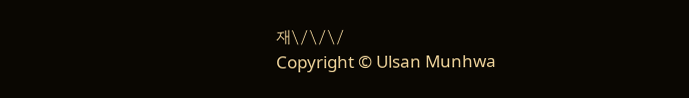재\/\/\/
Copyright © Ulsan Munhwa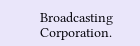Broadcasting Corporation.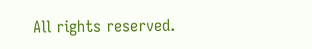All rights reserved.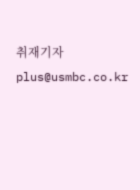취재기자
plus@usmbc.co.kr